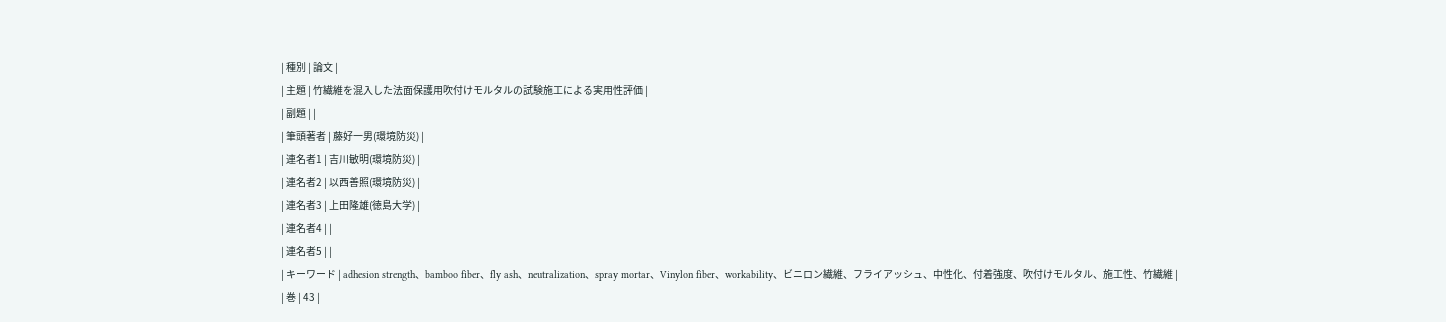| 種別 | 論文 |
| 主題 | 竹繊維を混入した法面保護用吹付けモルタルの試験施工による実用性評価 |
| 副題 | |
| 筆頭著者 | 藤好一男(環境防災) |
| 連名者1 | 吉川敏明(環境防災) |
| 連名者2 | 以西善照(環境防災) |
| 連名者3 | 上田隆雄(徳島大学) |
| 連名者4 | |
| 連名者5 | |
| キーワード | adhesion strength、bamboo fiber、fly ash、neutralization、spray mortar、Vinylon fiber、workability、ビニロン繊維、フライアッシュ、中性化、付着強度、吹付けモルタル、施工性、竹繊維 |
| 巻 | 43 |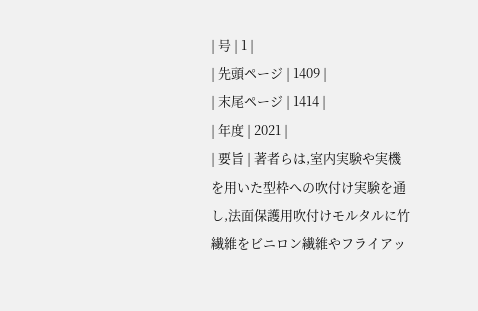| 号 | 1 |
| 先頭ページ | 1409 |
| 末尾ページ | 1414 |
| 年度 | 2021 |
| 要旨 | 著者らは,室内実験や実機を用いた型枠への吹付け実験を通し,法面保護用吹付けモルタルに竹繊維をビニロン繊維やフライアッ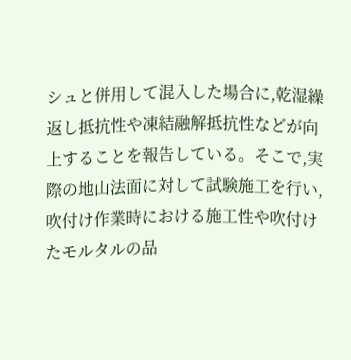シュと併用して混入した場合に,乾湿繰返し抵抗性や凍結融解抵抗性などが向上することを報告している。そこで,実際の地山法面に対して試験施工を行い,吹付け作業時における施工性や吹付けたモルタルの品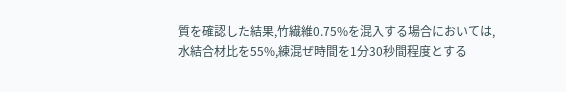質を確認した結果,竹繊維0.75%を混入する場合においては,水結合材比を55%,練混ぜ時間を1分30秒間程度とする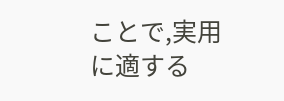ことで,実用に適する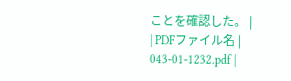ことを確認した。 |
| PDFファイル名 | 043-01-1232.pdf |